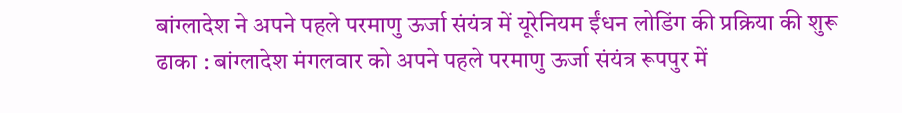बांग्लादेश ने अपने पहले परमाणु ऊर्जा संयंत्र में यूरेनियम ईंधन लोडिंग की प्रक्रिया की शुरू
ढाका : बांग्लादेश मंगलवार को अपने पहले परमाणु ऊर्जा संयंत्र रूपपुर में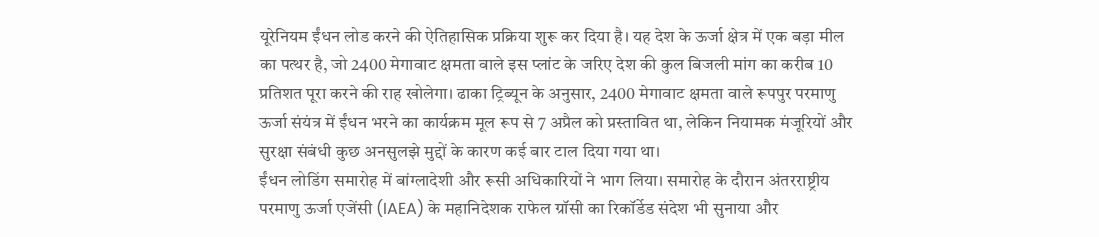यूरेनियम ईंधन लोड करने की ऐतिहासिक प्रक्रिया शुरू कर दिया है। यह देश के ऊर्जा क्षेत्र में एक बड़ा मील का पत्थर है, जो 2400 मेगावाट क्षमता वाले इस प्लांट के जरिए देश की कुल बिजली मांग का करीब 10 प्रतिशत पूरा करने की राह खोलेगा। ढाका ट्रिब्यून के अनुसार, 2400 मेगावाट क्षमता वाले रूपपुर परमाणु ऊर्जा संयंत्र में ईंधन भरने का कार्यक्रम मूल रूप से 7 अप्रैल को प्रस्तावित था, लेकिन नियामक मंजूरियों और सुरक्षा संबंधी कुछ अनसुलझे मुद्दों के कारण कई बार टाल दिया गया था।
ईंधन लोडिंग समारोह में बांग्लादेशी और रूसी अधिकारियों ने भाग लिया। समारोह के दौरान अंतरराष्ट्रीय परमाणु ऊर्जा एजेंसी (IAEA) के महानिदेशक राफेल ग्रॉसी का रिकॉर्डेड संदेश भी सुनाया और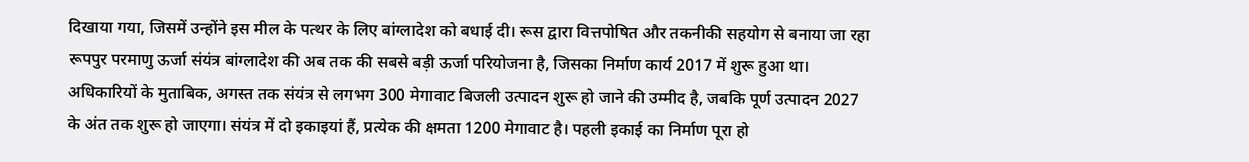दिखाया गया, जिसमें उन्होंने इस मील के पत्थर के लिए बांग्लादेश को बधाई दी। रूस द्वारा वित्तपोषित और तकनीकी सहयोग से बनाया जा रहा रूपपुर परमाणु ऊर्जा संयंत्र बांग्लादेश की अब तक की सबसे बड़ी ऊर्जा परियोजना है, जिसका निर्माण कार्य 2017 में शुरू हुआ था।
अधिकारियों के मुताबिक, अगस्त तक संयंत्र से लगभग 300 मेगावाट बिजली उत्पादन शुरू हो जाने की उम्मीद है, जबकि पूर्ण उत्पादन 2027 के अंत तक शुरू हो जाएगा। संयंत्र में दो इकाइयां हैं, प्रत्येक की क्षमता 1200 मेगावाट है। पहली इकाई का निर्माण पूरा हो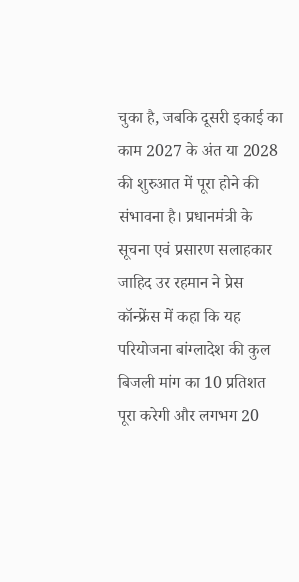चुका है, जबकि दूसरी इकाई का काम 2027 के अंत या 2028 की शुरुआत में पूरा होने की संभावना है। प्रधानमंत्री के सूचना एवं प्रसारण सलाहकार जाहिद उर रहमान ने प्रेस कॉन्फ्रेंस में कहा कि यह परियोजना बांग्लादेश की कुल बिजली मांग का 10 प्रतिशत पूरा करेगी और लगभग 20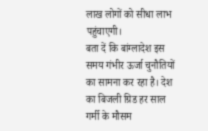लाख लोगों को सीधा लाभ पहुंचाएगी।
बता दें कि बांग्लादेश इस समय गंभीर ऊर्जा चुनौतियों का सामना कर रहा है। देश का बिजली ग्रिड हर साल गर्मी के मौसम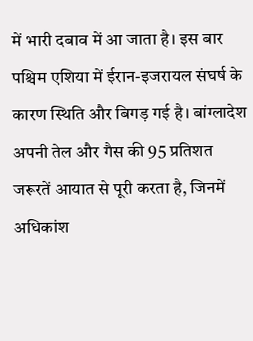में भारी दबाव में आ जाता है। इस बार पश्चिम एशिया में ईरान-इजरायल संघर्ष के कारण स्थिति और बिगड़ गई है। बांग्लादेश अपनी तेल और गैस की 95 प्रतिशत जरूरतें आयात से पूरी करता है, जिनमें अधिकांश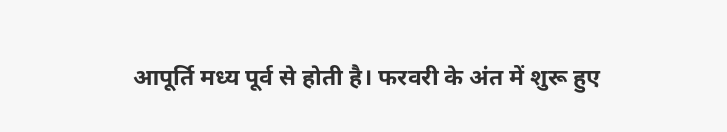आपूर्ति मध्य पूर्व से होती है। फरवरी के अंत में शुरू हुए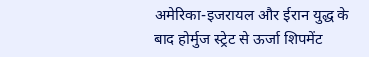अमेरिका-इजरायल और ईरान युद्ध के बाद होर्मुज स्ट्रेट से ऊर्जा शिपमेंट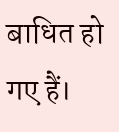बाधित हो गए हैं।